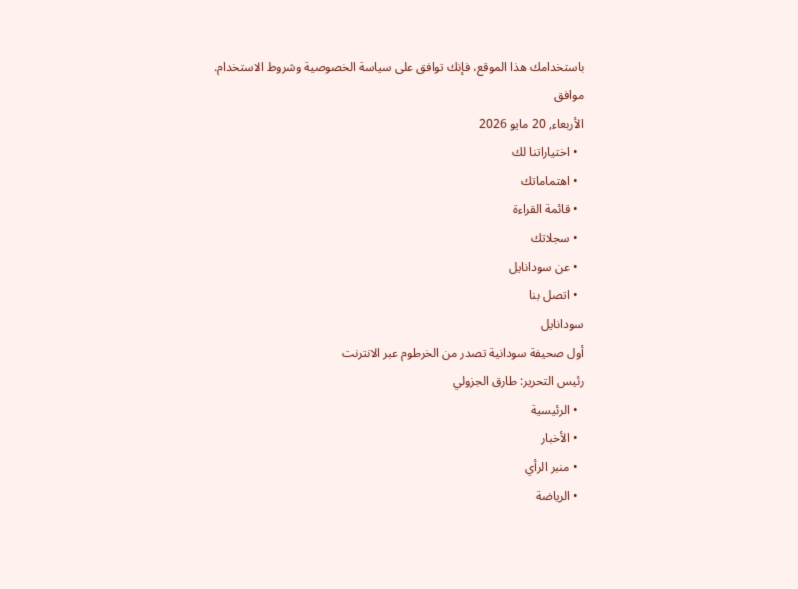باستخدامك هذا الموقع، فإنك توافق على سياسة الخصوصية وشروط الاستخدام.
موافق
الأربعاء, 20 مايو 2026
  • اختياراتنا لك
  • اهتماماتك
  • قائمة القراءة
  • سجلاتك
  • عن سودانايل
  • اتصل بنا
سودانايل
أول صحيفة سودانية تصدر من الخرطوم عبر الانترنت
رئيس التحرير: طارق الجزولي
  • الرئيسية
  • الأخبار
  • منبر الرأي
  • الرياضة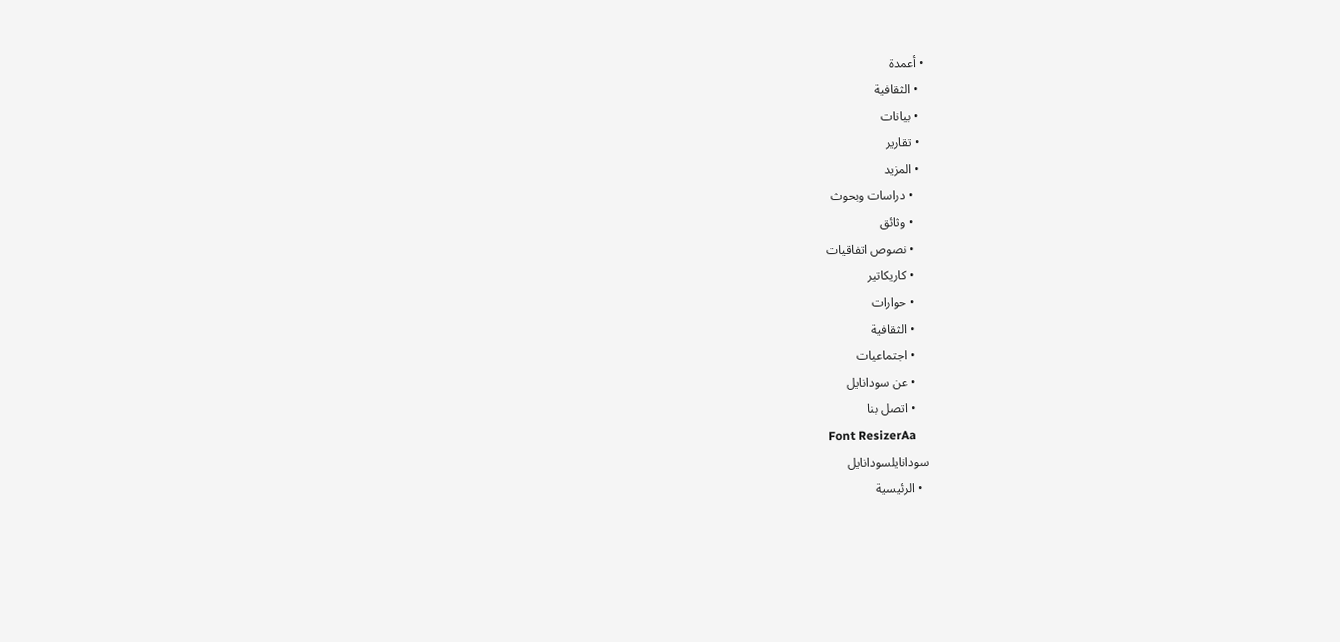• أعمدة
  • الثقافية
  • بيانات
  • تقارير
  • المزيد
    • دراسات وبحوث
    • وثائق
    • نصوص اتفاقيات
    • كاريكاتير
    • حوارات
    • الثقافية
    • اجتماعيات
    • عن سودانايل
    • اتصل بنا
Font ResizerAa
سودانايلسودانايل
  • الرئيسية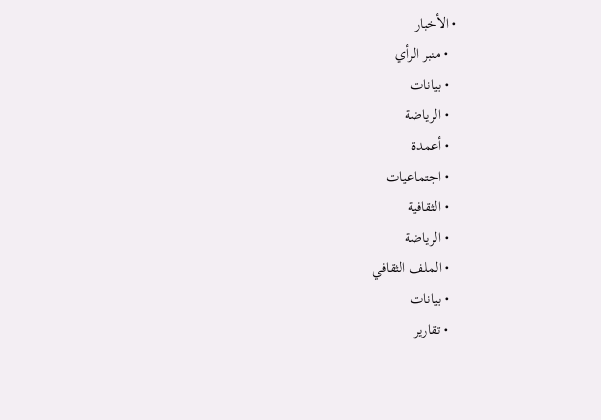• الأخبار
  • منبر الرأي
  • بيانات
  • الرياضة
  • أعمدة
  • اجتماعيات
  • الثقافية
  • الرياضة
  • الملف الثقافي
  • بيانات
  • تقارير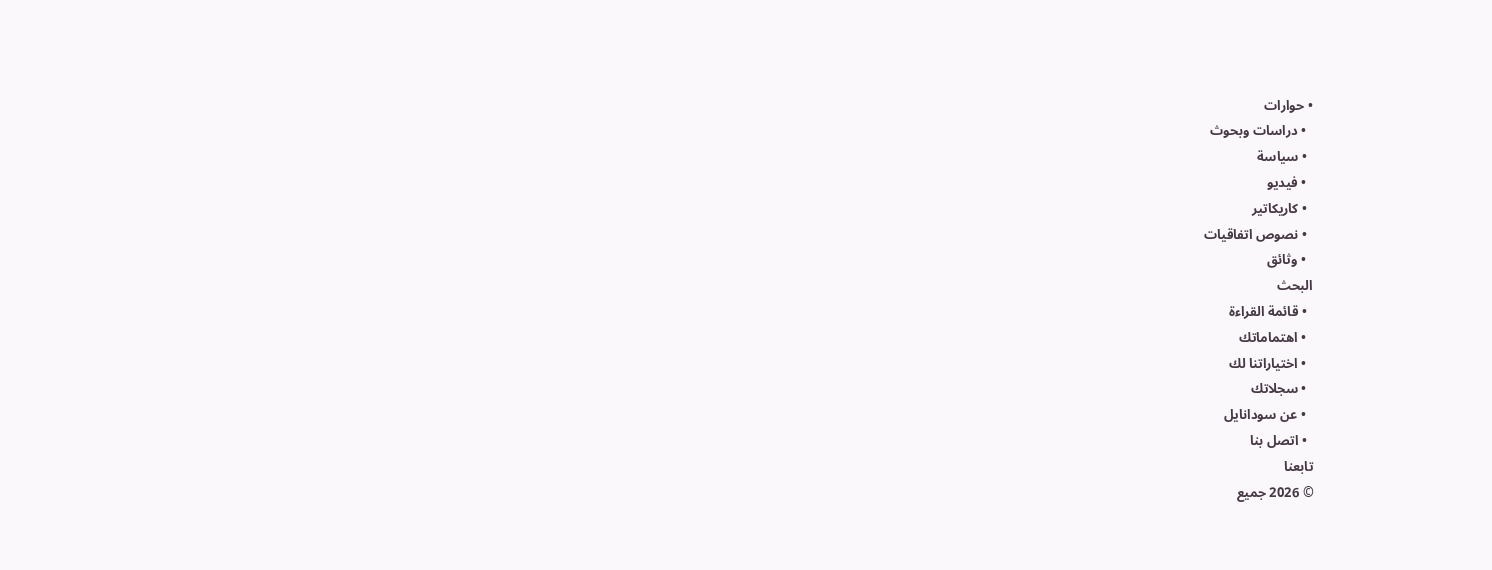• حوارات
  • دراسات وبحوث
  • سياسة
  • فيديو
  • كاريكاتير
  • نصوص اتفاقيات
  • وثائق
البحث
  • قائمة القراءة
  • اهتماماتك
  • اختياراتنا لك
  • سجلاتك
  • عن سودانايل
  • اتصل بنا
تابعنا
© 2026 جميع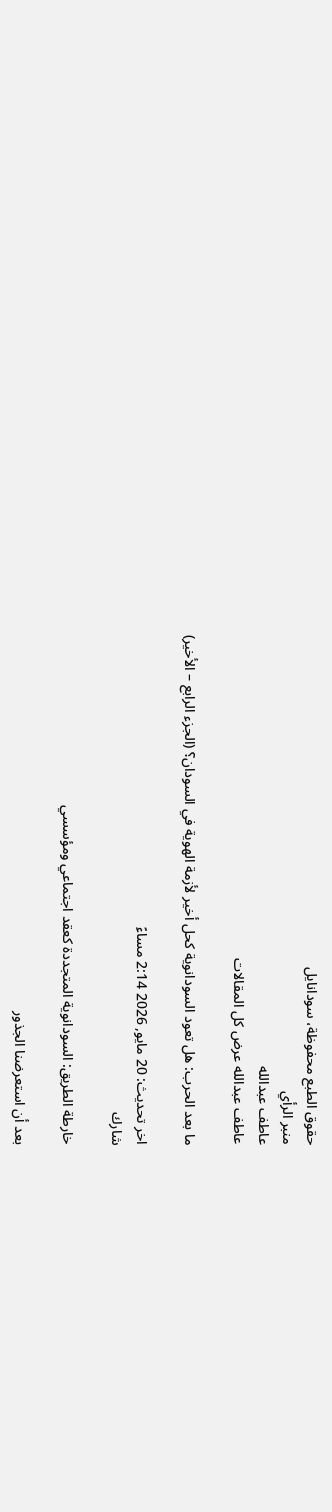حقوق الطبع محفوظة، سودانايل
منبر الرأي
عاطف عبدالله
عاطف عبدالله عرض كل المقالات

ما بعد الحرب: هل تعود السودانوية كحل أخير لأزمة الهوية في السودان؟ (الجزء الرابع – الأخير)

اخر تحديث: 20 مايو, 2026 2:14 مساءً
شارك

خارطة الطريق: السودانوية المتجددة كعقد اجتماعي ومؤسسي

بعد أن استعرضنا الجذور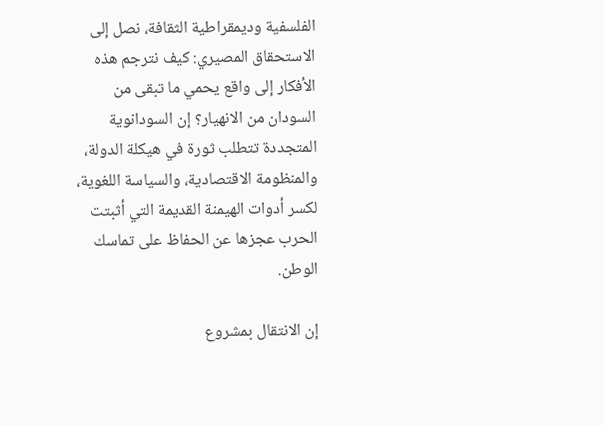الفلسفية وديمقراطية الثقافة، نصل إلى الاستحقاق المصيري: كيف نترجم هذه الأفكار إلى واقع يحمي ما تبقى من السودان من الانهيار؟ إن السودانوية المتجددة تتطلب ثورة في هيكلة الدولة، والمنظومة الاقتصادية، والسياسة اللغوية، لكسر أدوات الهيمنة القديمة التي أثبتت الحرب عجزها عن الحفاظ على تماسك الوطن.

إن الانتقال بمشروع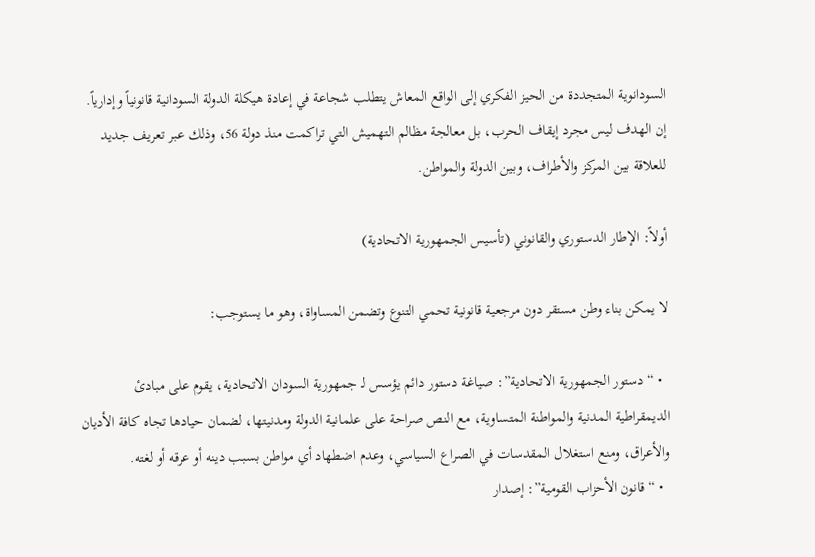السودانوية المتجددة من الحيز الفكري إلى الواقع المعاش يتطلب شجاعة في إعادة هيكلة الدولة السودانية قانونياً وإدارياً. إن الهدف ليس مجرد إيقاف الحرب، بل معالجة مظالم التهميش التي تراكمت منذ دولة 56، وذلك عبر تعريف جديد للعلاقة بين المركز والأطراف، وبين الدولة والمواطن.

أولاً: الإطار الدستوري والقانوني (تأسيس الجمهورية الاتحادية)

لا يمكن بناء وطن مستقر دون مرجعية قانونية تحمي التنوع وتضمن المساواة، وهو ما يستوجب:

  • “دستور الجمهورية الاتحادية”: صياغة دستور دائم يؤسس لـ جمهورية السودان الاتحادية، يقوم على مبادئ الديمقراطية المدنية والمواطنة المتساوية، مع النص صراحة على علمانية الدولة ومدنيتها، لضمان حيادها تجاه كافة الأديان والأعراق، ومنع استغلال المقدسات في الصراع السياسي، وعدم اضطهاد أي مواطن بسبب دينه أو عرقه أو لغته.
  • “قانون الأحزاب القومية”: إصدار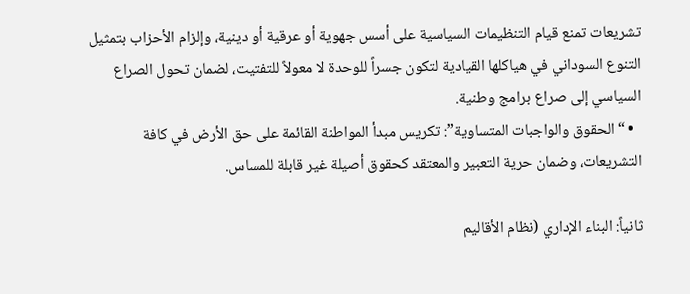تشريعات تمنع قيام التنظيمات السياسية على أسس جهوية أو عرقية أو دينية، وإلزام الأحزاب بتمثيل التنوع السوداني في هياكلها القيادية لتكون جسراً للوحدة لا معولاً للتفتيت، لضمان تحول الصراع السياسي إلى صراع برامج وطنية.
  • “الحقوق والواجبات المتساوية”: تكريس مبدأ المواطنة القائمة على حق الأرض في كافة التشريعات، وضمان حرية التعبير والمعتقد كحقوق أصيلة غير قابلة للمساس.

ثانياً: البناء الإداري (نظام الأقاليم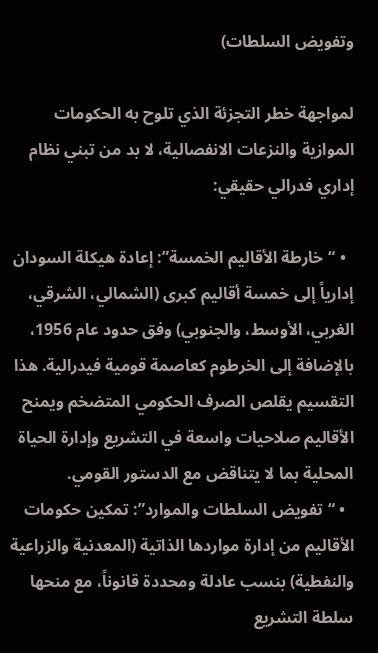وتفويض السلطات)

لمواجهة خطر التجزئة الذي تلوح به الحكومات الموازية والنزعات الانفصالية، لا بد من تبني نظام إداري فدرالي حقيقي:

  • “خارطة الأقاليم الخمسة”: إعادة هيكلة السودان إدارياً إلى خمسة أقاليم كبرى (الشمالي، الشرقي، الغربي، الأوسط، والجنوبي) وفق حدود عام 1956، بالإضافة إلى الخرطوم كعاصمة قومية فيدرالية. هذا التقسيم يقلص الصرف الحكومي المتضخم ويمنح الأقاليم صلاحيات واسعة في التشريع وإدارة الحياة المحلية بما لا يتناقض مع الدستور القومي.
  • “تفويض السلطات والموارد”: تمكين حكومات الأقاليم من إدارة مواردها الذاتية (المعدنية والزراعية والنفطية) بنسب عادلة ومحددة قانوناً، مع منحها سلطة التشريع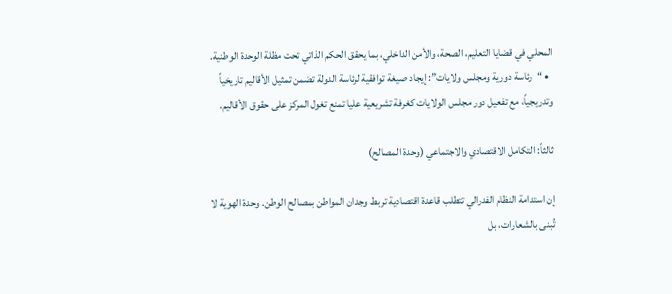المحلي في قضايا التعليم، الصحة، والأمن الداخلي، بما يحقق الحكم الذاتي تحت مظلة الوحدة الوطنية.
  • “رئاسة دورية ومجلس ولايات”: إيجاد صيغة توافقية لرئاسة الدولة تضمن تمثيل الأقاليم تاريخياً وتدريجياً، مع تفعيل دور مجلس الولايات كغرفة تشريعية عليا تمنع تغول المركز على حقوق الأقاليم.

ثالثاً: التكامل الاقتصادي والاجتماعي (وحدة المصالح)

إن استدامة النظام الفدرالي تتطلب قاعدة اقتصادية تربط وجدان المواطن بمصالح الوطن. وحدة الهوية لا تُبنى بالشعارات، بل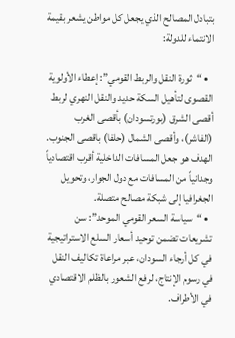بتبادل المصالح الذي يجعل كل مواطن يشعر بقيمة الانتماء للدولة:

  • “ثورة النقل والربط القومي”: إعطاء الأولوية القصوى لتأهيل السكة حديد والنقل النهري لربط أقصى الشرق (بورتسودان) بأقصى الغرب (الفاشر)، وأقصى الشمال (حلفا) باقصى الجنوب. الهدف هو جعل المسافات الداخلية أقرب اقتصادياً وجدانياً من المسافات مع دول الجوار، وتحويل الجغرافيا إلى شبكة مصالح متصلة.
  • “سياسة السعر القومي الموحد”: سن تشريعات تضمن توحيد أسعار السلع الاستراتيجية في كل أرجاء السودان، عبر مراعاة تكاليف النقل في رسوم الإنتاج، لرفع الشعور بالظلم الاقتصادي في الأطراف.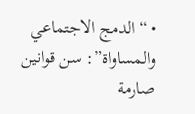• “الدمج الاجتماعي والمساواة”: سن قوانين صارمة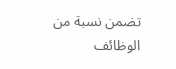تضمن نسبة من الوظائف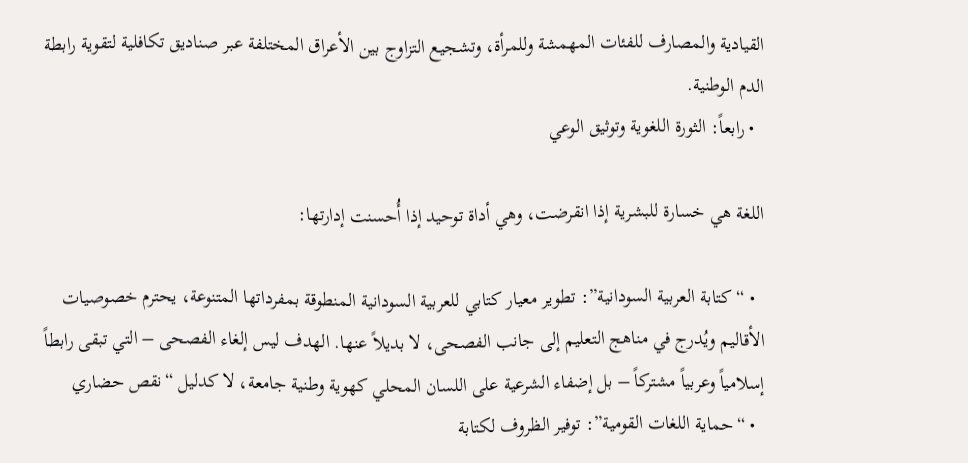القيادية والمصارف للفئات المهمشة وللمرأة، وتشجيع التزاوج بين الأعراق المختلفة عبر صناديق تكافلية لتقوية رابطة الدم الوطنية.
  • رابعاً: الثورة اللغوية وتوثيق الوعي

اللغة هي خسارة للبشرية إذا انقرضت، وهي أداة توحيد إذا أُحسنت إدارتها:

  • “كتابة العربية السودانية”: تطوير معيار كتابي للعربية السودانية المنطوقة بمفرداتها المتنوعة، يحترم خصوصيات الأقاليم ويُدرج في مناهج التعليم إلى جانب الفصحى، لا بديلاً عنها. الهدف ليس إلغاء الفصحى – التي تبقى رابطاً إسلامياً وعربياً مشتركاً – بل إضفاء الشرعية على اللسان المحلي كهوية وطنية جامعة، لا كدليل “نقص حضاري
  • “حماية اللغات القومية”: توفير الظروف لكتابة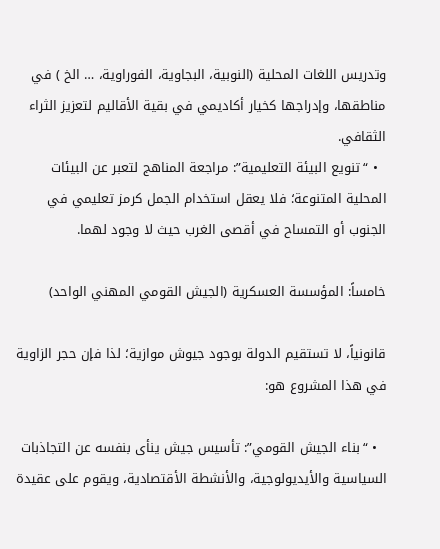وتدريس اللغات المحلية (النوبية، البجاوية، الفوراوية، … الخ ) في مناطقها، وإدراجها كخيار أكاديمي في بقية الأقاليم لتعزيز الثراء الثقافي.
  • “تنويع البيئة التعليمية”: مراجعة المناهج لتعبر عن البيئات المحلية المتنوعة؛ فلا يعقل استخدام الجمل كرمز تعليمي في الجنوب أو التمساح في أقصى الغرب حيث لا وجود لهما.

خامساً: المؤسسة العسكرية (الجيش القومي المهني الواحد)

قانونياً، لا تستقيم الدولة بوجود جيوش موازية؛ لذا فإن حجر الزاوية في هذا المشروع هو:

  • “بناء الجيش القومي”: تأسيس جيش ينأى بنفسه عن التجاذبات السياسية والأيديولوجية، والأنشطة الأقتصادية، ويقوم على عقيدة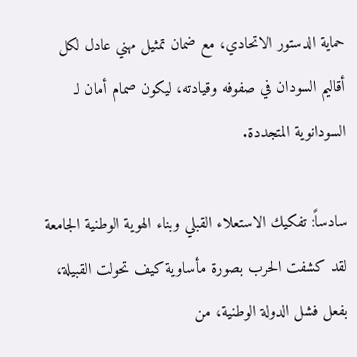حماية الدستور الاتحادي، مع ضمان تمثيل مهني عادل لكل أقاليم السودان في صفوفه وقيادته، ليكون صمام أمان لـ السودانوية المتجددة.

سادساً: تفكيك الاستعلاء القبلي وبناء الهوية الوطنية الجامعة
لقد كشفت الحرب بصورة مأساوية كيف تحولت القبيلة، بفعل فشل الدولة الوطنية، من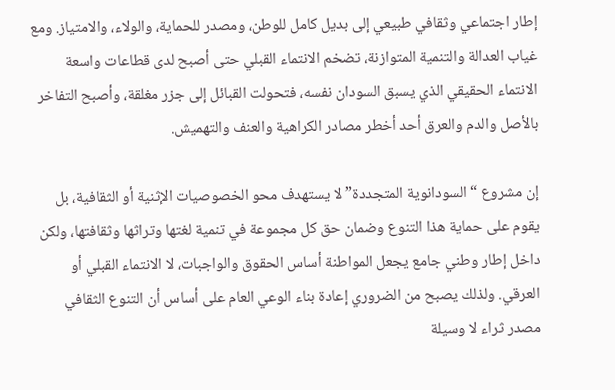إطار اجتماعي وثقافي طبيعي إلى بديل كامل للوطن، ومصدر للحماية، والولاء، والامتياز. ومع غياب العدالة والتنمية المتوازنة، تضخم الانتماء القبلي حتى أصبح لدى قطاعات واسعة الانتماء الحقيقي الذي يسبق السودان نفسه، فتحولت القبائل إلى جزر مغلقة، وأصبح التفاخر بالأصل والدم والعرق أحد أخطر مصادر الكراهية والعنف والتهميش.

إن مشروع “السودانوية المتجددة” لا يستهدف محو الخصوصيات الإثنية أو الثقافية، بل يقوم على حماية هذا التنوع وضمان حق كل مجموعة في تنمية لغتها وتراثها وثقافتها، ولكن داخل إطار وطني جامع يجعل المواطنة أساس الحقوق والواجبات، لا الانتماء القبلي أو العرقي. ولذلك يصبح من الضروري إعادة بناء الوعي العام على أساس أن التنوع الثقافي مصدر ثراء لا وسيلة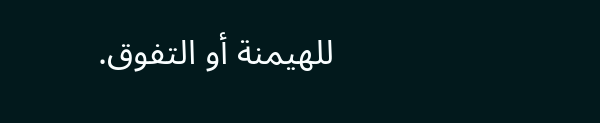للهيمنة أو التفوق.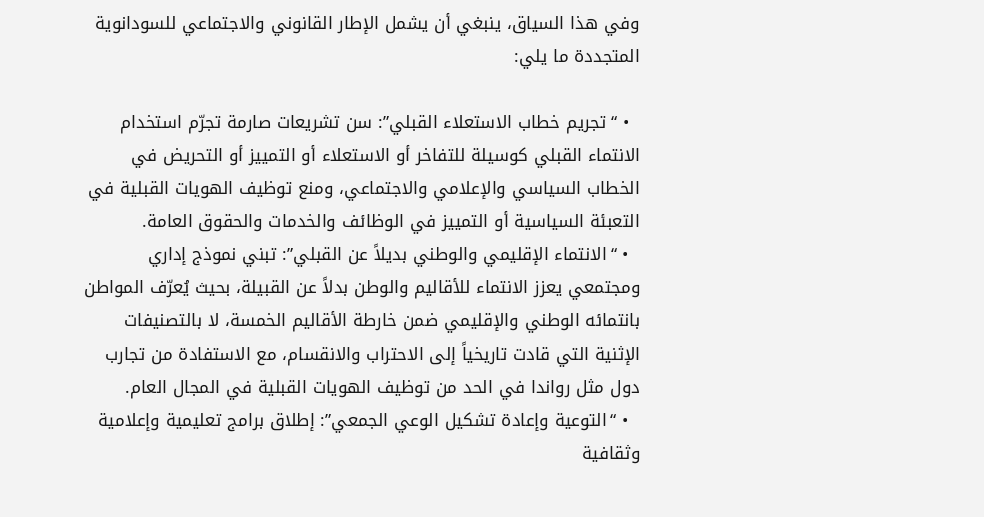وفي هذا السياق، ينبغي أن يشمل الإطار القانوني والاجتماعي للسودانوية المتجددة ما يلي:

  • “تجريم خطاب الاستعلاء القبلي”: سن تشريعات صارمة تجرّم استخدام الانتماء القبلي كوسيلة للتفاخر أو الاستعلاء أو التمييز أو التحريض في الخطاب السياسي والإعلامي والاجتماعي، ومنع توظيف الهويات القبلية في التعبئة السياسية أو التمييز في الوظائف والخدمات والحقوق العامة.
  • “الانتماء الإقليمي والوطني بديلاً عن القبلي”: تبني نموذج إداري ومجتمعي يعزز الانتماء للأقاليم والوطن بدلاً عن القبيلة، بحيث يُعرّف المواطن بانتمائه الوطني والإقليمي ضمن خارطة الأقاليم الخمسة، لا بالتصنيفات الإثنية التي قادت تاريخياً إلى الاحتراب والانقسام، مع الاستفادة من تجارب دول مثل رواندا في الحد من توظيف الهويات القبلية في المجال العام.
  • “التوعية وإعادة تشكيل الوعي الجمعي”: إطلاق برامج تعليمية وإعلامية وثقافية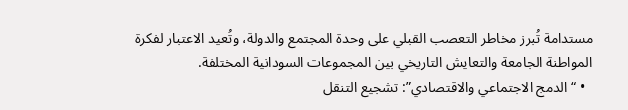مستدامة تُبرز مخاطر التعصب القبلي على وحدة المجتمع والدولة، وتُعيد الاعتبار لفكرة المواطنة الجامعة والتعايش التاريخي بين المجموعات السودانية المختلفة.
  • “الدمج الاجتماعي والاقتصادي”: تشجيع التنقل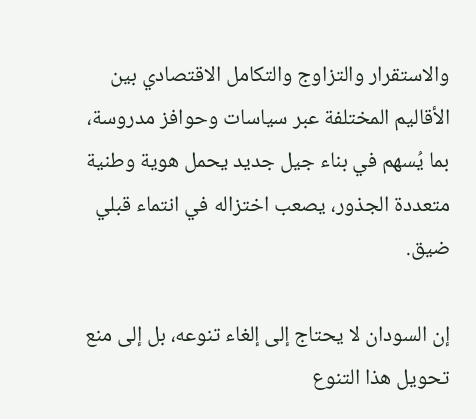والاستقرار والتزاوج والتكامل الاقتصادي بين الأقاليم المختلفة عبر سياسات وحوافز مدروسة، بما يُسهم في بناء جيل جديد يحمل هوية وطنية متعددة الجذور، يصعب اختزاله في انتماء قبلي ضيق.

إن السودان لا يحتاج إلى إلغاء تنوعه، بل إلى منع تحويل هذا التنوع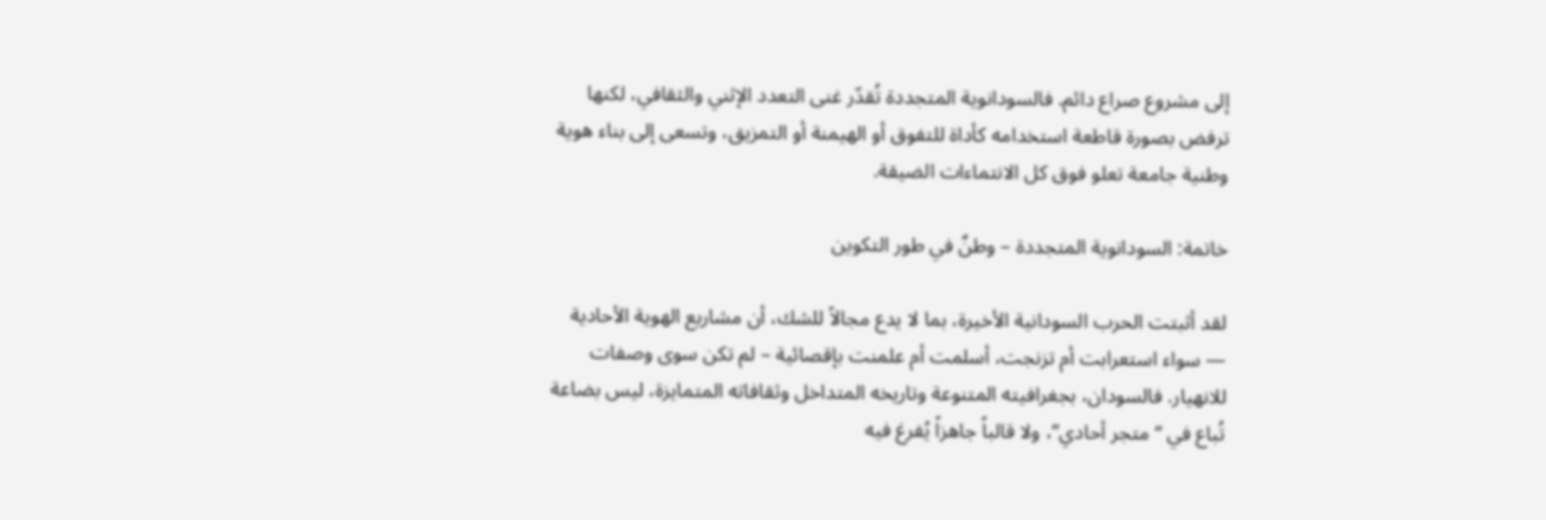إلى مشروع صراع دائم. فالسودانوية المتجددة تُقدّر غنى التعدد الإثني والثقافي، لكنها ترفض بصورة قاطعة استخدامه كأداة للتفوق أو الهيمنة أو التمزيق، وتسعى إلى بناء هوية وطنية جامعة تعلو فوق كل الانتماءات الضيقة.

خاتمة: السودانوية المتجددة – وطنٌ في طور التكوين

لقد أثبتت الحرب السودانية الأخيرة، بما لا يدع مجالاً للشك، أن مشاريع الهوية الأحادية — سواء استعرابت أم تزنجت، أسلمت أم علمنت بإقصائية – لم تكن سوى وصفات للانهيار. فالسودان، بجغرافيته المتنوعة وتاريخه المتداخل وثقافاته المتمايزة، ليس بضاعة تُباع في “متجر أحادي”، ولا قالباً جاهزاً يُفرغ فيه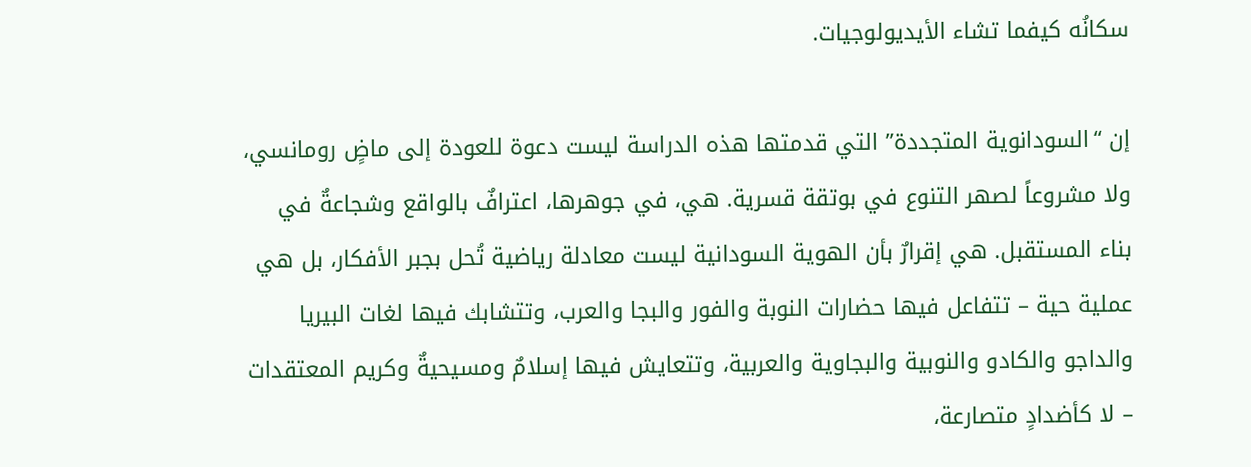سكانُه كيفما تشاء الأيديولوجيات.

إن “السودانوية المتجددة” التي قدمتها هذه الدراسة ليست دعوة للعودة إلى ماضٍ رومانسي، ولا مشروعاً لصهر التنوع في بوتقة قسرية. هي، في جوهرها، اعترافٌ بالواقع وشجاعةٌ في بناء المستقبل. هي إقرارٌ بأن الهوية السودانية ليست معادلة رياضية تُحل بجبر الأفكار، بل هي عملية حية – تتفاعل فيها حضارات النوبة والفور والبجا والعرب، وتتشابك فيها لغات البيريا والداجو والكادو والنوبية والبجاوية والعربية، وتتعايش فيها إسلامٌ ومسيحيةٌ وكريم المعتقدات – لا كأضدادٍ متصارعة،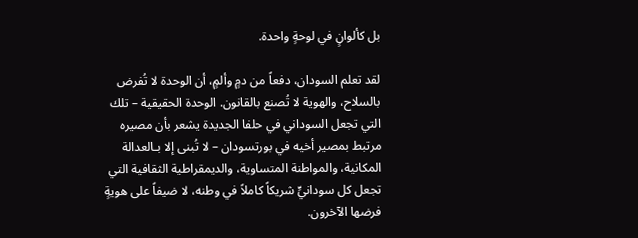بل كألوانٍ في لوحةٍ واحدة.

لقد تعلم السودان، دفعاً من دمٍ وألمٍ، أن الوحدة لا تُفرض بالسلاح، والهوية لا تُصنع بالقانون. الوحدة الحقيقية – تلك التي تجعل السوداني في حلفا الجديدة يشعر بأن مصيره مرتبط بمصير أخيه في بورتسودان – لا تُبنى إلا بـالعدالة المكانية، والمواطنة المتساوية، والديمقراطية الثقافية التي تجعل كل سودانيٍّ شريكاً كاملاً في وطنه، لا ضيفاً على هويةٍ فرضها الآخرون.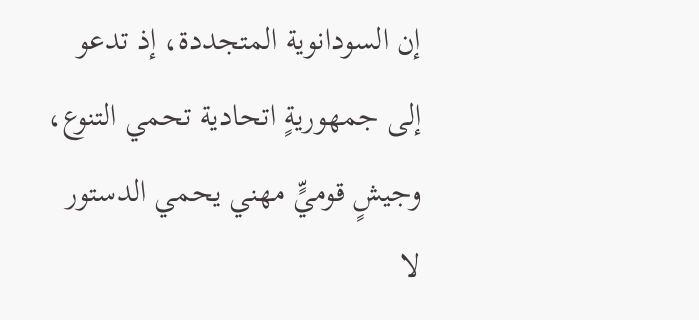إن السودانوية المتجددة، إذ تدعو إلى جمهوريةٍ اتحادية تحمي التنوع، وجيشٍ قوميٍّ مهني يحمي الدستور لا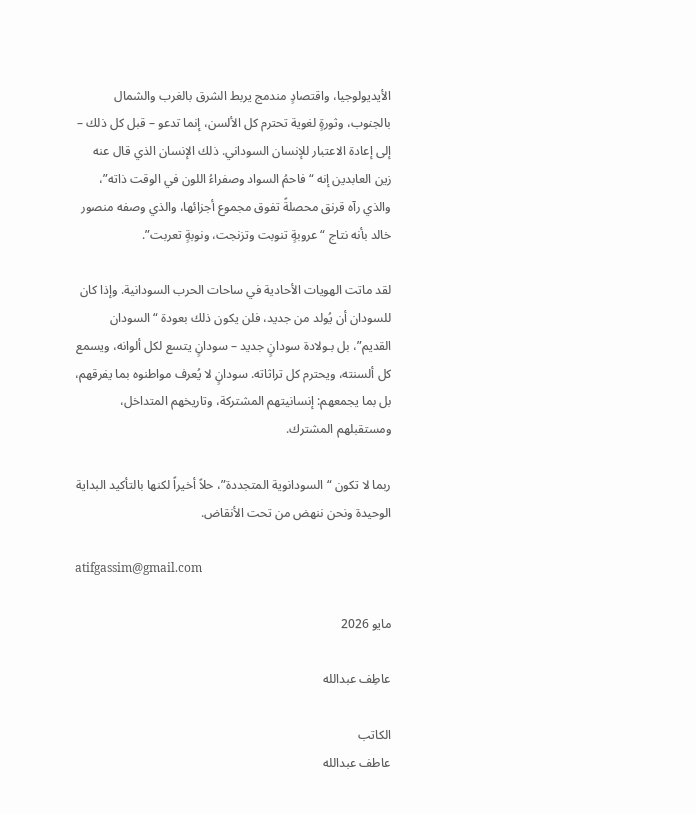الأيديولوجيا، واقتصادٍ مندمج يربط الشرق بالغرب والشمال بالجنوب، وثورةٍ لغوية تحترم كل الألسن، إنما تدعو – قبل كل ذلك – إلى إعادة الاعتبار للإنسان السوداني. ذلك الإنسان الذي قال عنه زين العابدين إنه “فاحمُ السواد وصفراءُ اللون في الوقت ذاته”، والذي رآه قرنق محصلةً تفوق مجموع أجزائها، والذي وصفه منصور خالد بأنه نتاج “عروبةٍ تنوبت وتزنجت، ونوبةٍ تعربت”.

لقد ماتت الهويات الأحادية في ساحات الحرب السودانية. وإذا كان للسودان أن يُولد من جديد، فلن يكون ذلك بعودة “السودان القديم”، بل بـولادة سودانٍ جديد – سودانٍ يتسع لكل ألوانه، ويسمع كل ألسنته، ويحترم كل تراثاته. سودانٍ لا يُعرف مواطنوه بما يفرقهم، بل بما يجمعهم: إنسانيتهم المشتركة، وتاريخهم المتداخل، ومستقبلهم المشترك.

ربما لا تكون “السودانوية المتجددة”، حلاً أخيراً لكنها بالتأكيد البداية الوحيدة ونحن ننهض من تحت الأنقاض.

atifgassim@gmail.com

مايو 2026

عاطِف عبدالله

الكاتب
عاطف عبدالله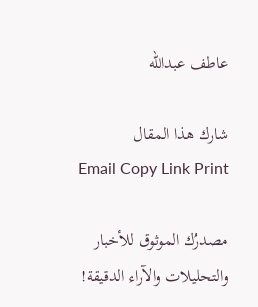عاطف عبدالله

شارك هذا المقال
Email Copy Link Print

مصدرُك الموثوق للأخبار والتحليلات والآراء الدقيقة!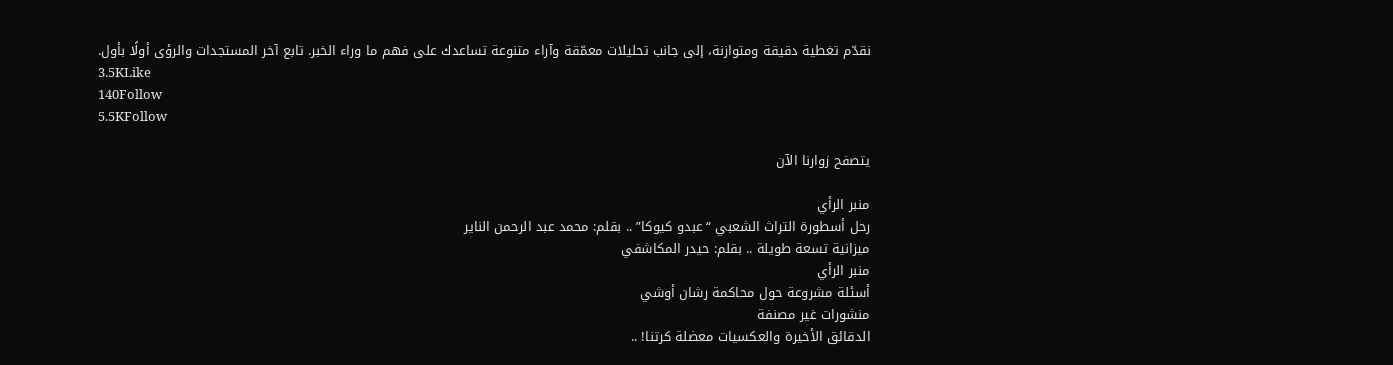نقدّم تغطية دقيقة ومتوازنة، إلى جانب تحليلات معمّقة وآراء متنوعة تساعدك على فهم ما وراء الخبر. تابع آخر المستجدات والرؤى أولًا بأول.
3.5KLike
140Follow
5.5KFollow

يتصفح زوارنا الآن

منبر الرأي
رحل أسطورة التراث الشعبي “عبدو كيوكا” .. بقلم: محمد عبد الرحمن الناير
ميزانية تسعة طويلة .. بقلم: حيدر المكاشفي
منبر الرأي
أسئلة مشروعة حول محاكمة رشان أوشي
منشورات غير مصنفة
الدقائق الأخيرة والعكسيات معضلة كرتنا! ..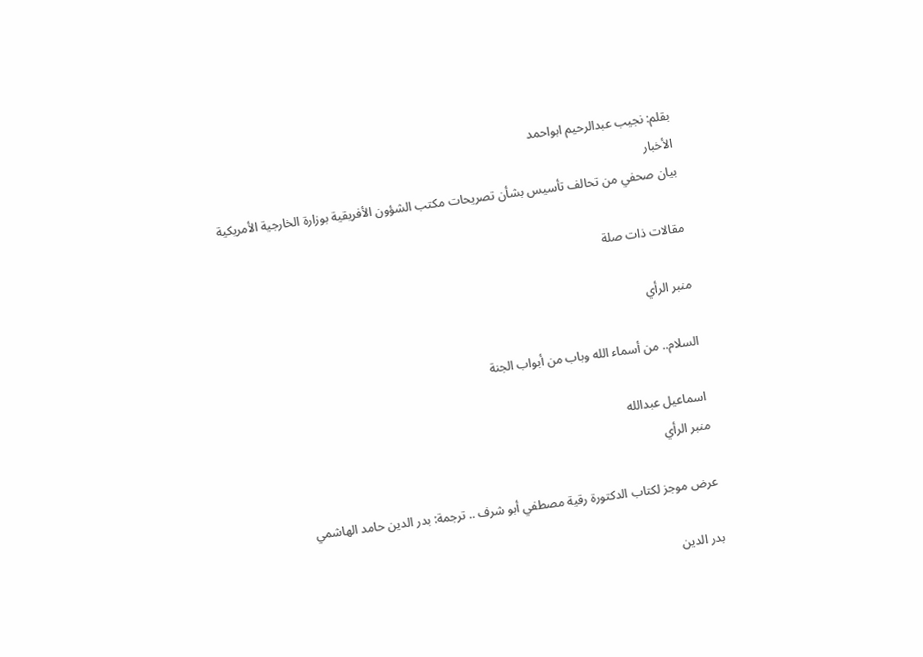بقلم: نجيب عبدالرحيم ابواحمد
الأخبار
بيان صحفي من تحالف تأسيس بشأن تصريحات مكتب الشؤون الأفريقية بوزارة الخارجية الأمريكية

مقالات ذات صلة

منبر الرأي

السلام.. من أسماء الله وباب من أبواب الجنة

اسماعيل عبدالله
منبر الرأي

عرض موجز لكتاب الدكتورة رقية مصطفي أبو شرف .. ترجمة: بدر الدين حامد الهاشمي

بدر الدين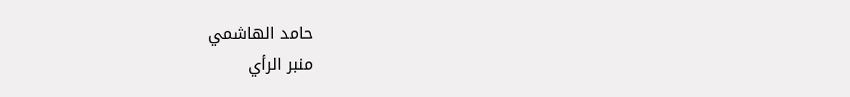حامد الهاشمي
منبر الرأي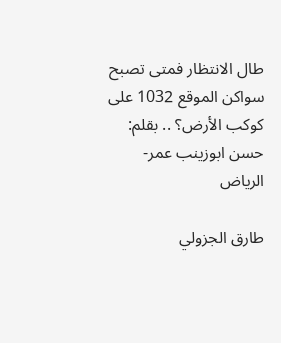طال الانتظار فمتى تصبح سواكن الموقع 1032 على كوكب الأرض؟ .. بقلم: حسن ابوزينب عمر- الرياض

طارق الجزولي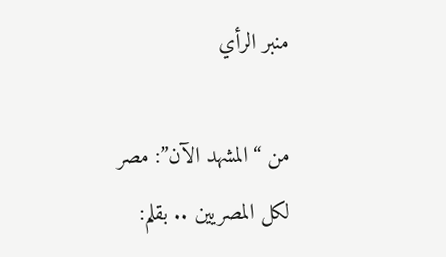منبر الرأي

من “المشهد الآن”: مصر لكل المصريين .. بقلم: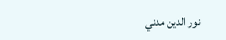نور الدين مدني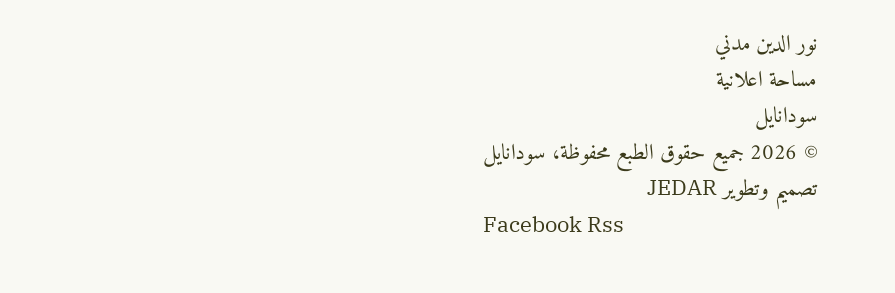نور الدين مدني
مساحة اعلانية
سودانايل
© 2026 جميع حقوق الطبع محفوظة، سودانايل
تصميم وتطوير JEDAR
Facebook Rss